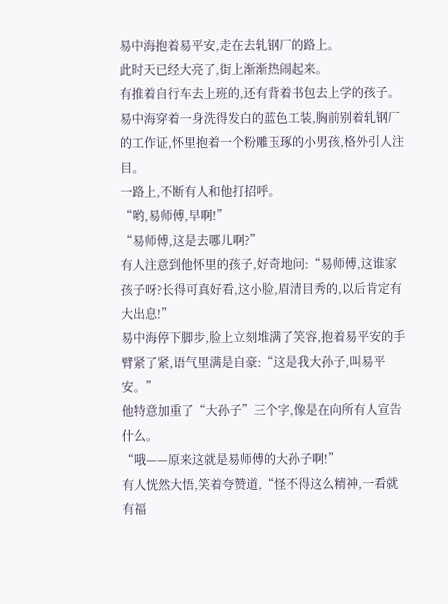易中海抱着易平安,走在去轧钢厂的路上。
此时天已经大亮了,街上渐渐热闹起来。
有推着自行车去上班的,还有背着书包去上学的孩子。
易中海穿着一身洗得发白的蓝色工装,胸前别着轧钢厂的工作证,怀里抱着一个粉雕玉琢的小男孩,格外引人注目。
一路上,不断有人和他打招呼。
“哟,易师傅,早啊!”
“易师傅,这是去哪儿啊?”
有人注意到他怀里的孩子,好奇地问:“易师傅,这谁家孩子呀?长得可真好看,这小脸,眉清目秀的,以后肯定有大出息!”
易中海停下脚步,脸上立刻堆满了笑容,抱着易平安的手臂紧了紧,语气里满是自豪:“这是我大孙子,叫易平安。”
他特意加重了“大孙子”三个字,像是在向所有人宣告什么。
“哦——原来这就是易师傅的大孙子啊!”
有人恍然大悟,笑着夸赞道,“怪不得这么精神,一看就有福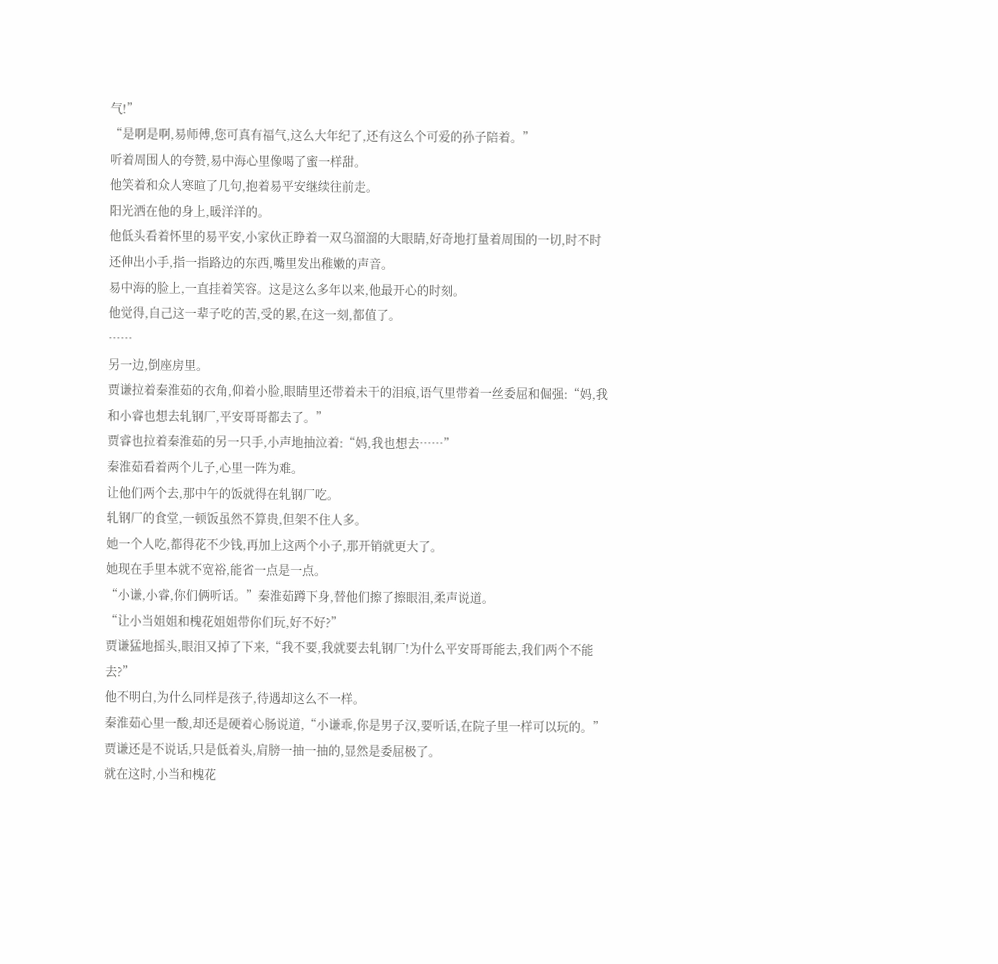气!”
“是啊是啊,易师傅,您可真有福气,这么大年纪了,还有这么个可爱的孙子陪着。”
听着周围人的夸赞,易中海心里像喝了蜜一样甜。
他笑着和众人寒暄了几句,抱着易平安继续往前走。
阳光洒在他的身上,暖洋洋的。
他低头看着怀里的易平安,小家伙正睁着一双乌溜溜的大眼睛,好奇地打量着周围的一切,时不时还伸出小手,指一指路边的东西,嘴里发出稚嫩的声音。
易中海的脸上,一直挂着笑容。这是这么多年以来,他最开心的时刻。
他觉得,自己这一辈子吃的苦,受的累,在这一刻,都值了。
……
另一边,倒座房里。
贾谦拉着秦淮茹的衣角,仰着小脸,眼睛里还带着未干的泪痕,语气里带着一丝委屈和倔强:“妈,我和小睿也想去轧钢厂,平安哥哥都去了。”
贾睿也拉着秦淮茹的另一只手,小声地抽泣着:“妈,我也想去……”
秦淮茹看着两个儿子,心里一阵为难。
让他们两个去,那中午的饭就得在轧钢厂吃。
轧钢厂的食堂,一顿饭虽然不算贵,但架不住人多。
她一个人吃,都得花不少钱,再加上这两个小子,那开销就更大了。
她现在手里本就不宽裕,能省一点是一点。
“小谦,小睿,你们俩听话。”秦淮茹蹲下身,替他们擦了擦眼泪,柔声说道。
“让小当姐姐和槐花姐姐带你们玩,好不好?”
贾谦猛地摇头,眼泪又掉了下来,“我不要,我就要去轧钢厂!为什么平安哥哥能去,我们两个不能去?”
他不明白,为什么同样是孩子,待遇却这么不一样。
秦淮茹心里一酸,却还是硬着心肠说道,“小谦乖,你是男子汉,要听话,在院子里一样可以玩的。”
贾谦还是不说话,只是低着头,肩膀一抽一抽的,显然是委屈极了。
就在这时,小当和槐花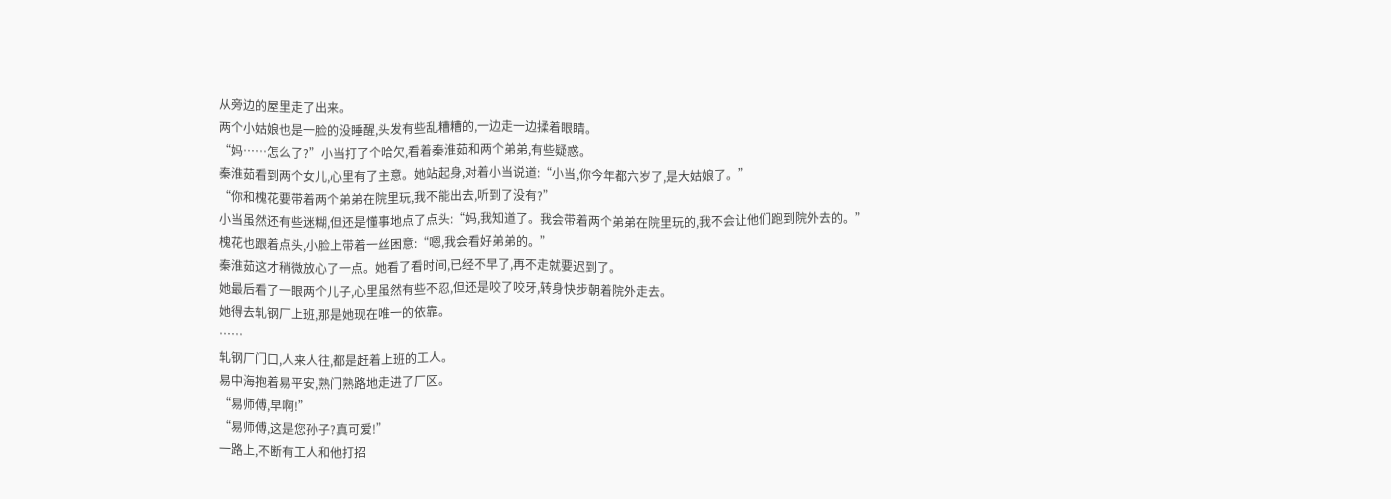从旁边的屋里走了出来。
两个小姑娘也是一脸的没睡醒,头发有些乱糟糟的,一边走一边揉着眼睛。
“妈……怎么了?”小当打了个哈欠,看着秦淮茹和两个弟弟,有些疑惑。
秦淮茹看到两个女儿,心里有了主意。她站起身,对着小当说道:“小当,你今年都六岁了,是大姑娘了。”
“你和槐花要带着两个弟弟在院里玩,我不能出去,听到了没有?”
小当虽然还有些迷糊,但还是懂事地点了点头:“妈,我知道了。我会带着两个弟弟在院里玩的,我不会让他们跑到院外去的。”
槐花也跟着点头,小脸上带着一丝困意:“嗯,我会看好弟弟的。”
秦淮茹这才稍微放心了一点。她看了看时间,已经不早了,再不走就要迟到了。
她最后看了一眼两个儿子,心里虽然有些不忍,但还是咬了咬牙,转身快步朝着院外走去。
她得去轧钢厂上班,那是她现在唯一的依靠。
……
轧钢厂门口,人来人往,都是赶着上班的工人。
易中海抱着易平安,熟门熟路地走进了厂区。
“易师傅,早啊!”
“易师傅,这是您孙子?真可爱!”
一路上,不断有工人和他打招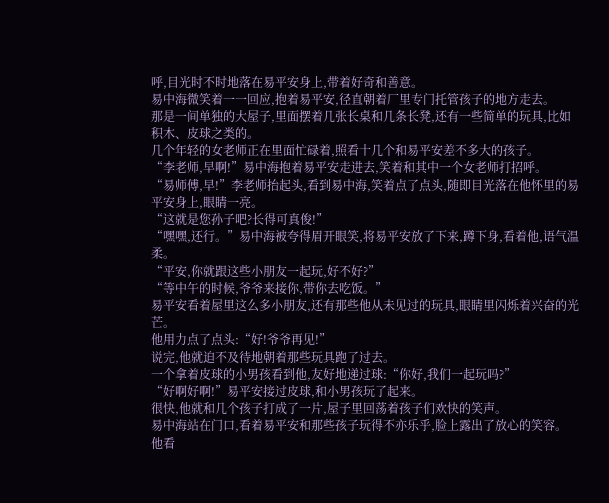呼,目光时不时地落在易平安身上,带着好奇和善意。
易中海微笑着一一回应,抱着易平安,径直朝着厂里专门托管孩子的地方走去。
那是一间单独的大屋子,里面摆着几张长桌和几条长凳,还有一些简单的玩具,比如积木、皮球之类的。
几个年轻的女老师正在里面忙碌着,照看十几个和易平安差不多大的孩子。
“李老师,早啊!”易中海抱着易平安走进去,笑着和其中一个女老师打招呼。
“易师傅,早!”李老师抬起头,看到易中海,笑着点了点头,随即目光落在他怀里的易平安身上,眼睛一亮。
“这就是您孙子吧?长得可真俊!”
“嘿嘿,还行。”易中海被夸得眉开眼笑,将易平安放了下来,蹲下身,看着他,语气温柔。
“平安,你就跟这些小朋友一起玩,好不好?”
“等中午的时候,爷爷来接你,带你去吃饭。”
易平安看着屋里这么多小朋友,还有那些他从未见过的玩具,眼睛里闪烁着兴奋的光芒。
他用力点了点头:“好!爷爷再见!”
说完,他就迫不及待地朝着那些玩具跑了过去。
一个拿着皮球的小男孩看到他,友好地递过球:“你好,我们一起玩吗?”
“好啊好啊!”易平安接过皮球,和小男孩玩了起来。
很快,他就和几个孩子打成了一片,屋子里回荡着孩子们欢快的笑声。
易中海站在门口,看着易平安和那些孩子玩得不亦乐乎,脸上露出了放心的笑容。
他看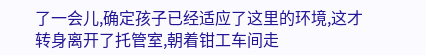了一会儿,确定孩子已经适应了这里的环境,这才转身离开了托管室,朝着钳工车间走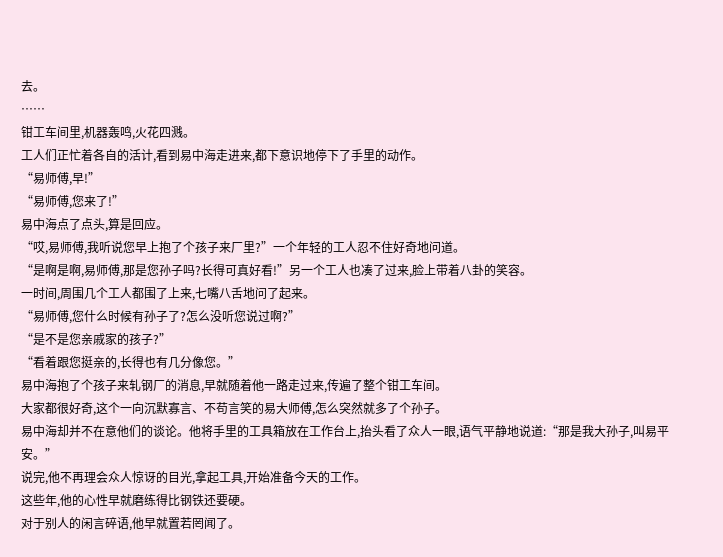去。
……
钳工车间里,机器轰鸣,火花四溅。
工人们正忙着各自的活计,看到易中海走进来,都下意识地停下了手里的动作。
“易师傅,早!”
“易师傅,您来了!”
易中海点了点头,算是回应。
“哎,易师傅,我听说您早上抱了个孩子来厂里?”一个年轻的工人忍不住好奇地问道。
“是啊是啊,易师傅,那是您孙子吗?长得可真好看!”另一个工人也凑了过来,脸上带着八卦的笑容。
一时间,周围几个工人都围了上来,七嘴八舌地问了起来。
“易师傅,您什么时候有孙子了?怎么没听您说过啊?”
“是不是您亲戚家的孩子?”
“看着跟您挺亲的,长得也有几分像您。”
易中海抱了个孩子来轧钢厂的消息,早就随着他一路走过来,传遍了整个钳工车间。
大家都很好奇,这个一向沉默寡言、不苟言笑的易大师傅,怎么突然就多了个孙子。
易中海却并不在意他们的谈论。他将手里的工具箱放在工作台上,抬头看了众人一眼,语气平静地说道:“那是我大孙子,叫易平安。”
说完,他不再理会众人惊讶的目光,拿起工具,开始准备今天的工作。
这些年,他的心性早就磨练得比钢铁还要硬。
对于别人的闲言碎语,他早就置若罔闻了。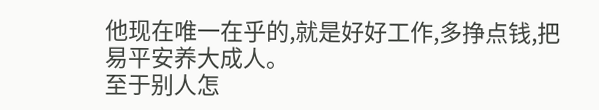他现在唯一在乎的,就是好好工作,多挣点钱,把易平安养大成人。
至于别人怎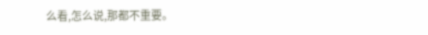么看,怎么说,那都不重要。